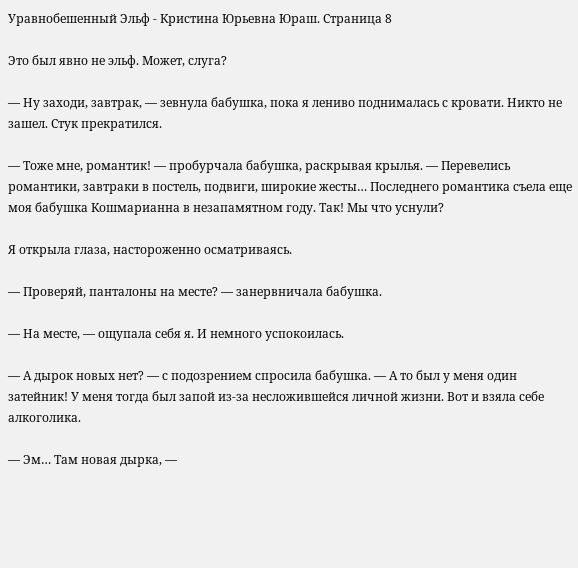Уравнобешенный Эльф - Кристина Юрьевна Юраш. Страница 8

Это был явно не эльф. Может, слуга?

— Ну заходи, завтрак, — зевнула бабушка, пока я лениво поднималась с кровати. Никто не зашел. Стук прекратился.

— Тоже мне, романтик! — пробурчала бабушка, раскрывая крылья. — Перевелись романтики, завтраки в постель, подвиги, широкие жесты… Последнего романтика съела еще моя бабушка Кошмарианна в незапамятном году. Так! Мы что уснули?

Я открыла глаза, настороженно осматриваясь.

— Проверяй, панталоны на месте? — занервничала бабушка.

— На месте, — ощупала себя я. И немного успокоилась.

— А дырок новых нет? — с подозрением спросила бабушка. — А то был у меня один затейник! У меня тогда был запой из-за несложившейся личной жизни. Вот и взяла себе алкоголика.

— Эм… Там новая дырка, —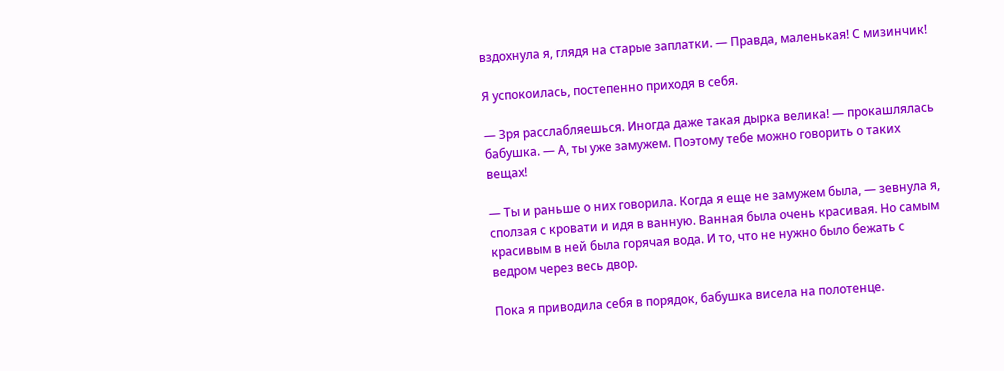вздохнула я, глядя на старые заплатки. — Правда, маленькая! С мизинчик!

Я успокоилась, постепенно приходя в себя.

— Зря расслабляешься. Иногда даже такая дырка велика! — прокашлялась бабушка. — А, ты уже замужем. Поэтому тебе можно говорить о таких вещах!

— Ты и раньше о них говорила. Когда я еще не замужем была, — зевнула я, сползая с кровати и идя в ванную. Ванная была очень красивая. Но самым красивым в ней была горячая вода. И то, что не нужно было бежать с ведром через весь двор.

Пока я приводила себя в порядок, бабушка висела на полотенце.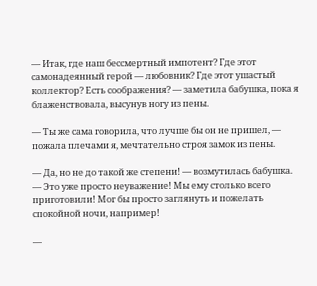— Итак, где наш бессмертный импотент? Где этот самонадеянный герой — любовник? Где этот ушастый коллектор? Есть соображения? — заметила бабушка, пока я блаженствовала, высунув ногу из пены.

— Ты же сама говорила, что лучше бы он не пришел, — пожала плечами я, мечтательно строя замок из пены.

— Да, но не до такой же степени! — возмутилась бабушка. — Это уже просто неуважение! Мы ему столько всего приготовили! Мог бы просто заглянуть и пожелать спокойной ночи, например!

—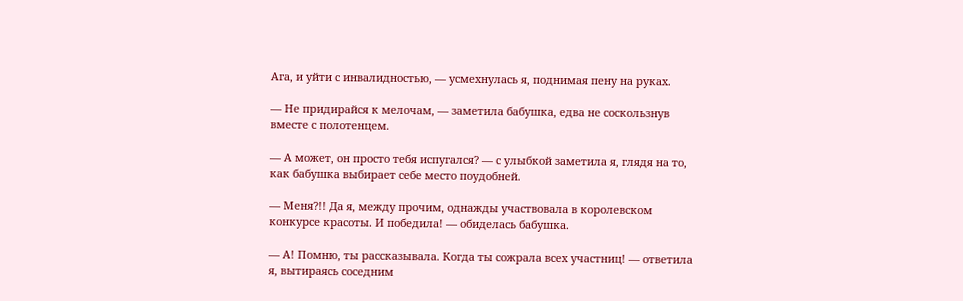Ага, и уйти с инвалидностью, — усмехнулась я, поднимая пену на руках.

— Не придирайся к мелочам, — заметила бабушка, едва не соскользнув вместе с полотенцем.

— А может, он просто тебя испугался? — с улыбкой заметила я, глядя на то, как бабушка выбирает себе место поудобней.

— Меня?!! Да я, между прочим, однажды участвовала в королевском конкурсе красоты. И победила! — обиделась бабушка.

— А! Помню, ты рассказывала. Когда ты сожрала всех участниц! — ответила я, вытираясь соседним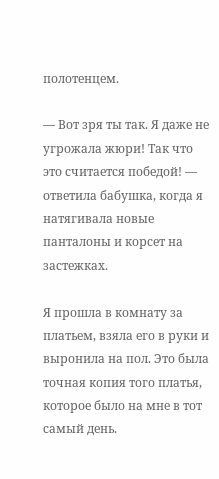полотенцем.

— Вот зря ты так. Я даже не угрожала жюри! Так что это считается победой! — ответила бабушка, когда я натягивала новые панталоны и корсет на застежках.

Я прошла в комнату за платьем, взяла его в руки и выронила на пол. Это была точная копия того платья, которое было на мне в тот самый день.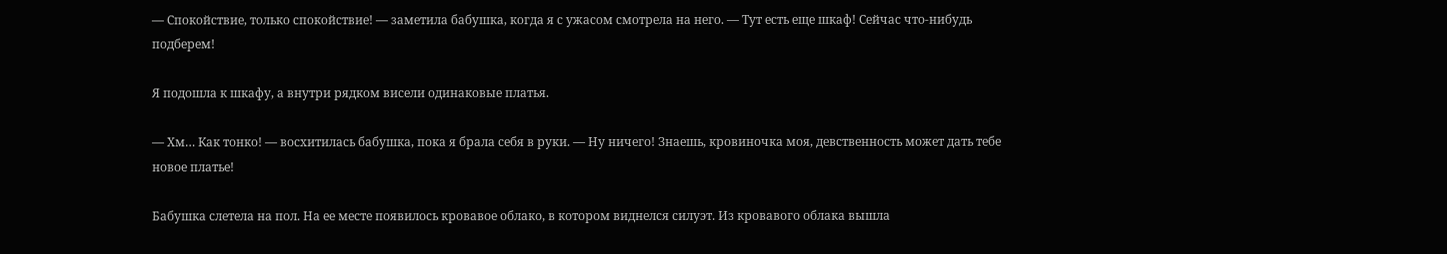— Спокойствие, только спокойствие! — заметила бабушка, когда я с ужасом смотрела на него. — Тут есть еще шкаф! Сейчас что-нибудь подберем!

Я подошла к шкафу, а внутри рядком висели одинаковые платья.

— Хм… Как тонко! — восхитилась бабушка, пока я брала себя в руки. — Ну ничего! Знаешь, кровиночка моя, девственность может дать тебе новое платье!

Бабушка слетела на пол. На ее месте появилось кровавое облако, в котором виднелся силуэт. Из кровавого облака вышла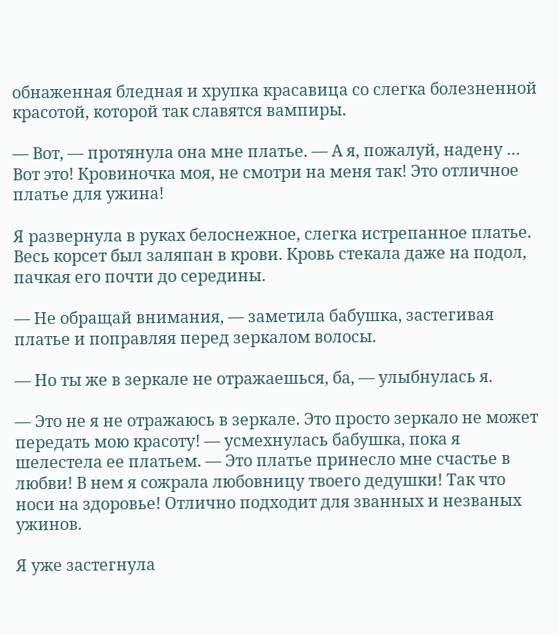обнаженная бледная и хрупка красавица со слегка болезненной красотой, которой так славятся вампиры.

— Вот, — протянула она мне платье. — А я, пожалуй, надену … Вот это! Кровиночка моя, не смотри на меня так! Это отличное платье для ужина!

Я развернула в руках белоснежное, слегка истрепанное платье. Весь корсет был заляпан в крови. Кровь стекала даже на подол, пачкая его почти до середины.

— Не обращай внимания, — заметила бабушка, застегивая платье и поправляя перед зеркалом волосы.

— Но ты же в зеркале не отражаешься, ба, — улыбнулась я.

— Это не я не отражаюсь в зеркале. Это просто зеркало не может передать мою красоту! — усмехнулась бабушка, пока я шелестела ее платьем. — Это платье принесло мне счастье в любви! В нем я сожрала любовницу твоего дедушки! Так что носи на здоровье! Отлично подходит для званных и незваных ужинов.

Я уже застегнула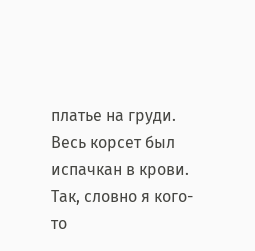платье на груди. Весь корсет был испачкан в крови. Так, словно я кого-то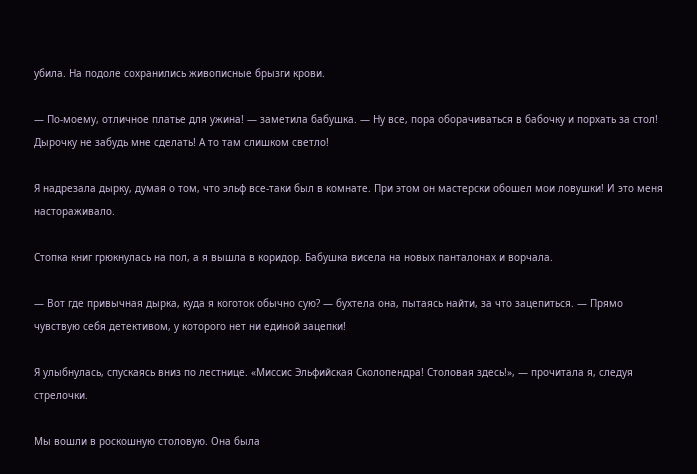убила. На подоле сохранились живописные брызги крови.

— По-моему, отличное платье для ужина! — заметила бабушка. — Ну все, пора оборачиваться в бабочку и порхать за стол! Дырочку не забудь мне сделать! А то там слишком светло!

Я надрезала дырку, думая о том, что эльф все-таки был в комнате. При этом он мастерски обошел мои ловушки! И это меня настораживало.

Стопка книг грюкнулась на пол, а я вышла в коридор. Бабушка висела на новых панталонах и ворчала.

— Вот где привычная дырка, куда я коготок обычно сую? — бухтела она, пытаясь найти, за что зацепиться. — Прямо чувствую себя детективом, у которого нет ни единой зацепки!

Я улыбнулась, спускаясь вниз по лестнице. «Миссис Эльфийская Сколопендра! Столовая здесь!», — прочитала я, следуя стрелочки.

Мы вошли в роскошную столовую. Она была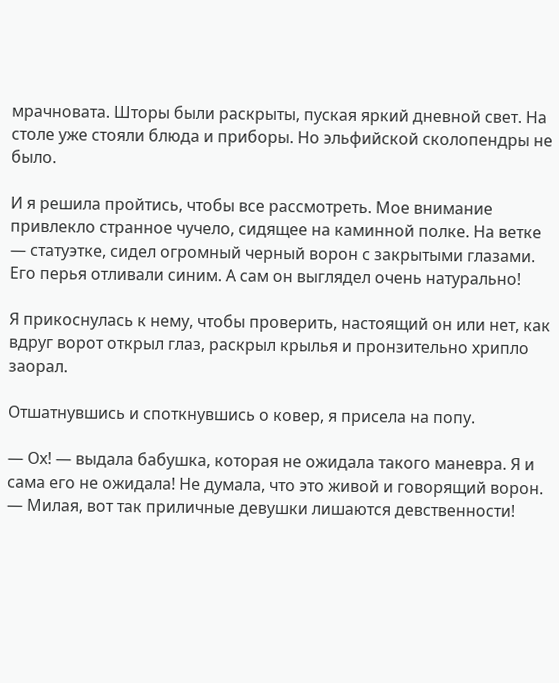мрачновата. Шторы были раскрыты, пуская яркий дневной свет. На столе уже стояли блюда и приборы. Но эльфийской сколопендры не было.

И я решила пройтись, чтобы все рассмотреть. Мое внимание привлекло странное чучело, сидящее на каминной полке. На ветке — статуэтке, сидел огромный черный ворон с закрытыми глазами. Его перья отливали синим. А сам он выглядел очень натурально!

Я прикоснулась к нему, чтобы проверить, настоящий он или нет, как вдруг ворот открыл глаз, раскрыл крылья и пронзительно хрипло заорал.

Отшатнувшись и споткнувшись о ковер, я присела на попу.

— Ох! — выдала бабушка, которая не ожидала такого маневра. Я и сама его не ожидала! Не думала, что это живой и говорящий ворон. — Милая, вот так приличные девушки лишаются девственности!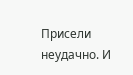Присели неудачно. И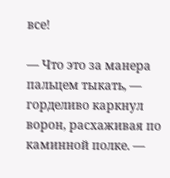все!

— Что это за манера пальцем тыкать, — горделиво каркнул ворон, расхаживая по каминной полке. —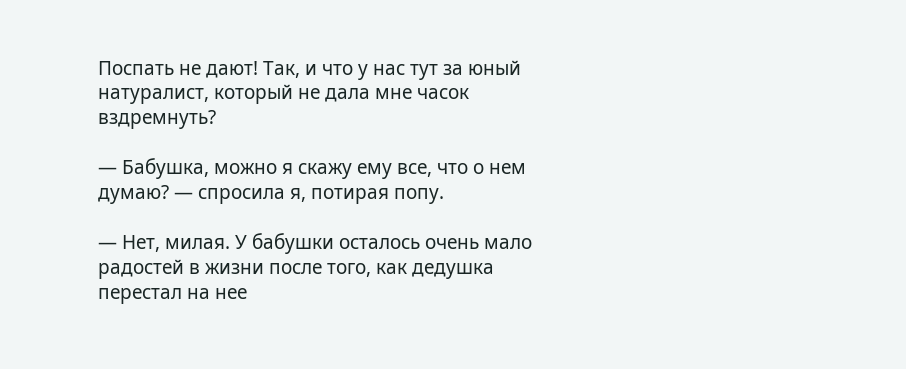Поспать не дают! Так, и что у нас тут за юный натуралист, который не дала мне часок вздремнуть?

— Бабушка, можно я скажу ему все, что о нем думаю? — спросила я, потирая попу.

— Нет, милая. У бабушки осталось очень мало радостей в жизни после того, как дедушка перестал на нее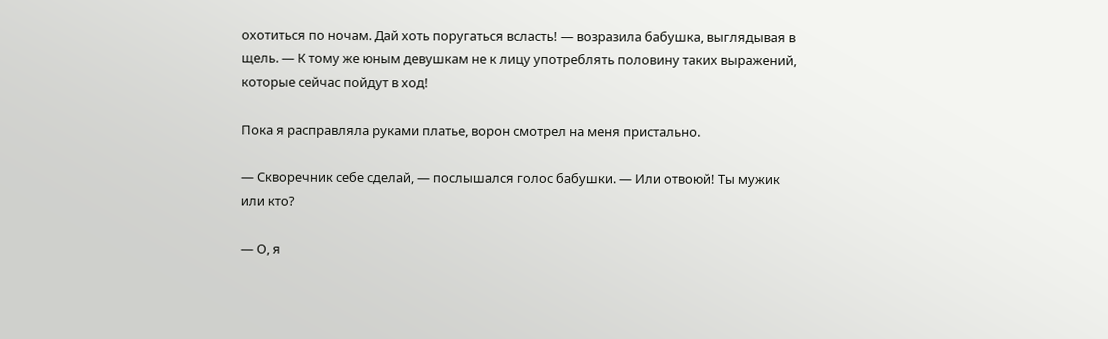охотиться по ночам. Дай хоть поругаться всласть! — возразила бабушка, выглядывая в щель. — К тому же юным девушкам не к лицу употреблять половину таких выражений, которые сейчас пойдут в ход!

Пока я расправляла руками платье, ворон смотрел на меня пристально.

— Скворечник себе сделай, — послышался голос бабушки. — Или отвоюй! Ты мужик или кто?

— О, я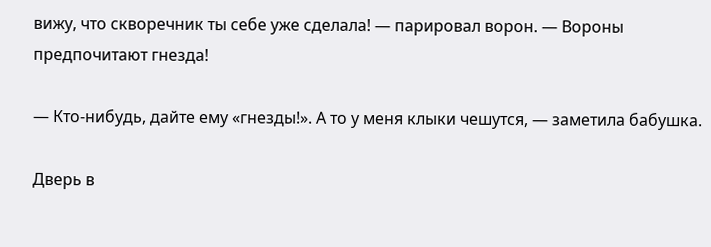вижу, что скворечник ты себе уже сделала! — парировал ворон. — Вороны предпочитают гнезда!

— Кто-нибудь, дайте ему «гнезды!». А то у меня клыки чешутся, — заметила бабушка.

Дверь в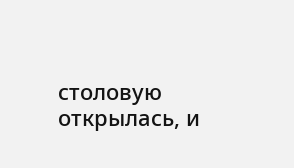столовую открылась, и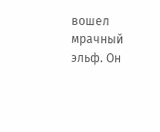вошел мрачный эльф. Он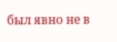был явно не в